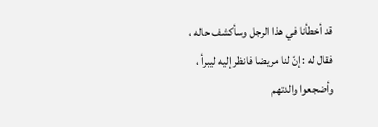قد أخطأنا في هذا الرجل وسأكشف حاله ، فقال له : إنّ لنا مريضا فانظر إليه ليبرأ ، وأضجعوا والدتهم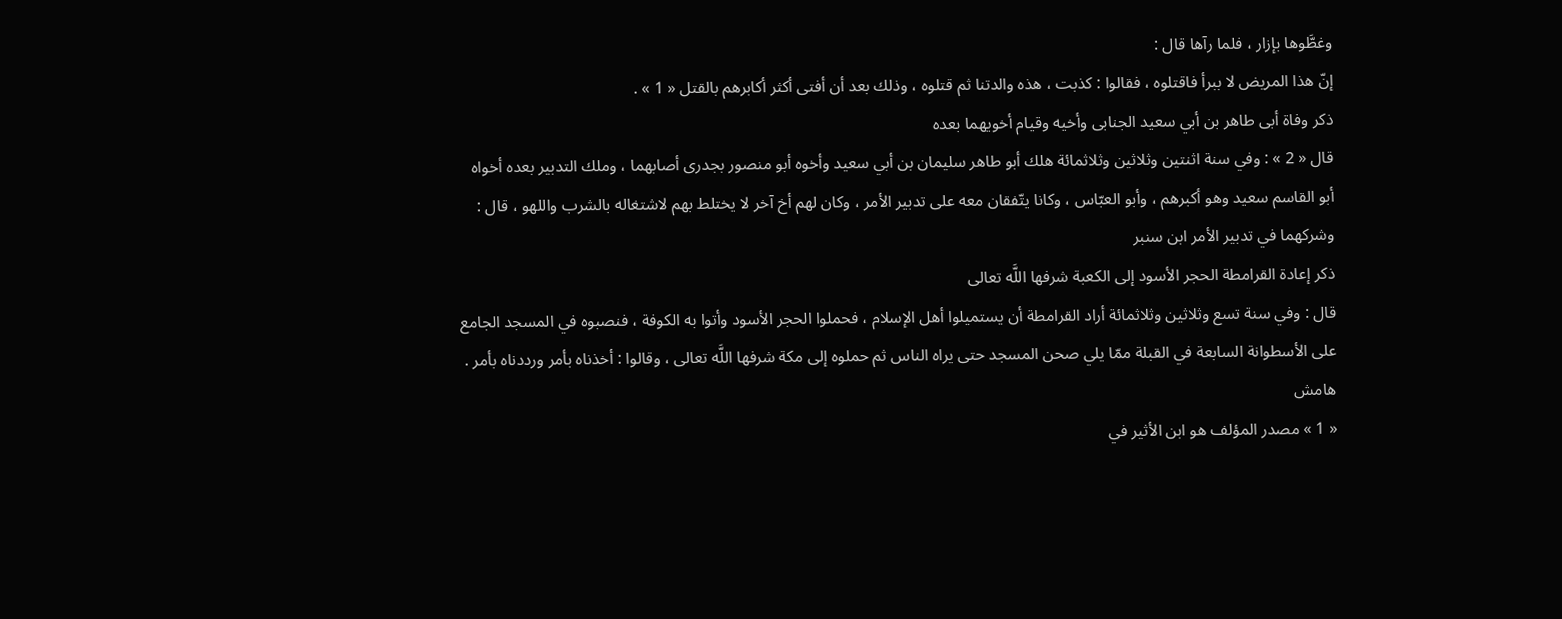وغطَّوها بإزار ، فلما رآها قال :
إنّ هذا المريض لا ببرأ فاقتلوه ، فقالوا : كذبت ، هذه والدتنا ثم قتلوه ، وذلك بعد أن أفتى أكثر أكابرهم بالقتل « 1 » .
ذكر وفاة أبى طاهر بن أبي سعيد الجنابى وأخيه وقيام أخويهما بعده
قال « 2 » : وفي سنة اثنتين وثلاثين وثلاثمائة هلك أبو طاهر سليمان بن أبي سعيد وأخوه أبو منصور بجدرى أصابهما ، وملك التدبير بعده أخواه أبو القاسم سعيد وهو أكبرهم ، وأبو العبّاس ، وكانا يتّفقان معه على تدبير الأمر ، وكان لهم أخ آخر لا يختلط بهم لاشتغاله بالشرب واللهو ، قال : وشركهما في تدبير الأمر ابن سنبر
ذكر إعادة القرامطة الحجر الأسود إلى الكعبة شرفها اللَّه تعالى
قال : وفي سنة تسع وثلاثين وثلاثمائة أراد القرامطة أن يستميلوا أهل الإسلام ، فحملوا الحجر الأسود وأتوا به الكوفة ، فنصبوه في المسجد الجامع على الأسطوانة السابعة في القبلة ممّا يلي صحن المسجد حتى يراه الناس ثم حملوه إلى مكة شرفها اللَّه تعالى ، وقالوا : أخذناه بأمر ورددناه بأمر .
هامش
« 1 » مصدر المؤلف هو ابن الأثير في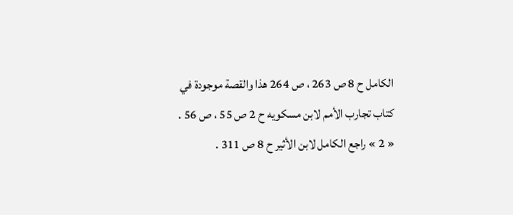الكامل ح 8 ص 263 ، ص 264 هذا والقصة موجودة في كتاب تجارب الأمم لابن مسكويه ح 2 ص 55 ، ص 56 .
« 2 » راجع الكامل لابن الأثير ح 8 ص 311 .